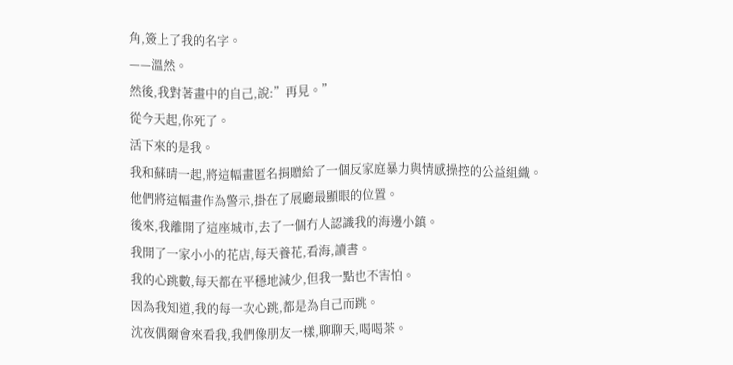角,簽上了我的名字。
——溫然。
然後,我對著畫中的自己,說:”再見。”
從今天起,你死了。
活下來的是我。
我和蘇晴一起,將這幅畫匿名捐贈給了一個反家庭暴力與情感操控的公益組織。
他們將這幅畫作為警示,掛在了展廳最顯眼的位置。
後來,我離開了這座城市,去了一個冇人認識我的海邊小鎮。
我開了一家小小的花店,每天養花,看海,讀書。
我的心跳數,每天都在平穩地減少,但我一點也不害怕。
因為我知道,我的每一次心跳,都是為自己而跳。
沈夜偶爾會來看我,我們像朋友一樣,聊聊天,喝喝茶。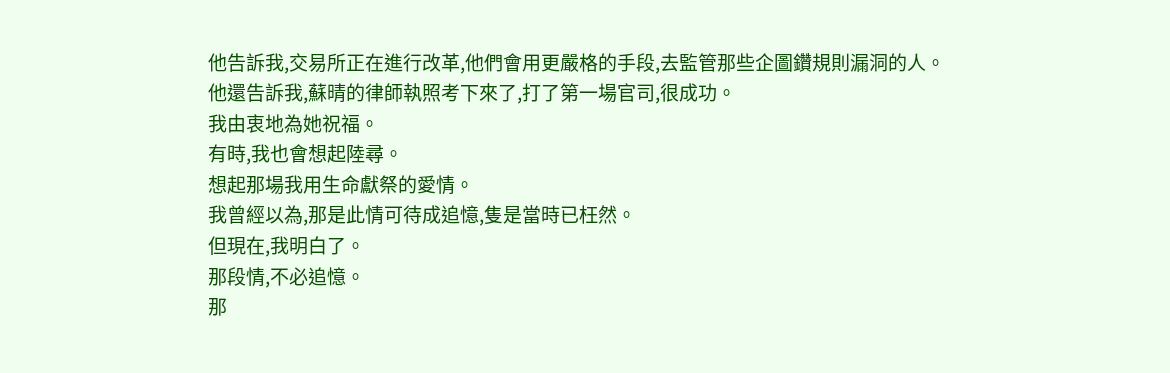他告訴我,交易所正在進行改革,他們會用更嚴格的手段,去監管那些企圖鑽規則漏洞的人。
他還告訴我,蘇晴的律師執照考下來了,打了第一場官司,很成功。
我由衷地為她祝福。
有時,我也會想起陸尋。
想起那場我用生命獻祭的愛情。
我曾經以為,那是此情可待成追憶,隻是當時已枉然。
但現在,我明白了。
那段情,不必追憶。
那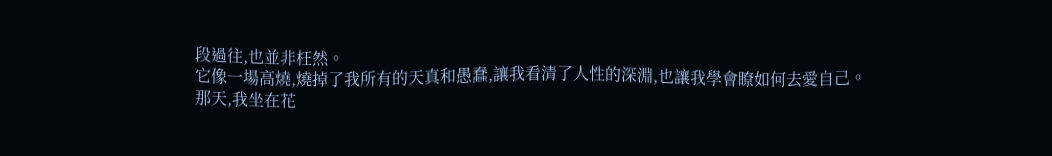段過往,也並非枉然。
它像一場高燒,燒掉了我所有的天真和愚蠢,讓我看清了人性的深淵,也讓我學會瞭如何去愛自己。
那天,我坐在花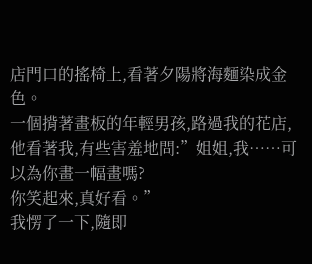店門口的搖椅上,看著夕陽將海麵染成金色。
一個揹著畫板的年輕男孩,路過我的花店,他看著我,有些害羞地問:”姐姐,我……可以為你畫一幅畫嗎?
你笑起來,真好看。”
我愣了一下,隨即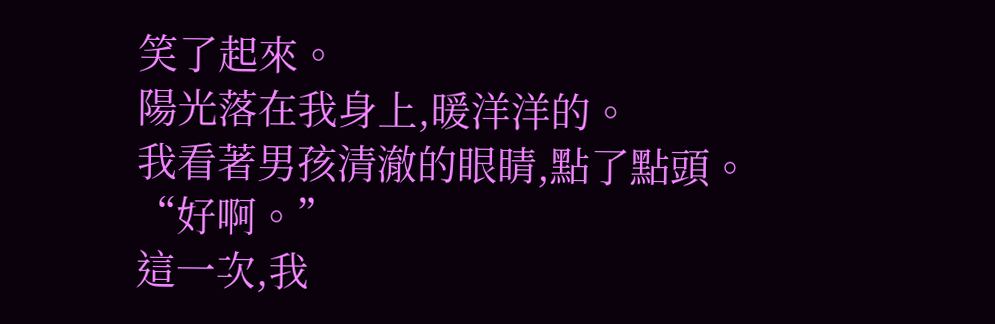笑了起來。
陽光落在我身上,暖洋洋的。
我看著男孩清澈的眼睛,點了點頭。
“好啊。”
這一次,我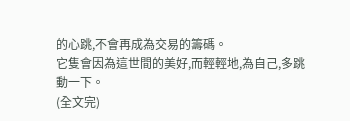的心跳,不會再成為交易的籌碼。
它隻會因為這世間的美好,而輕輕地,為自己,多跳動一下。
(全文完)